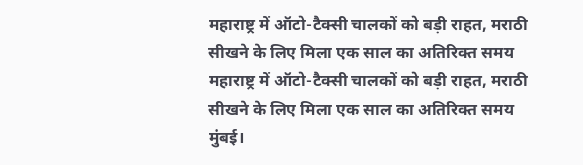महाराष्ट्र में ऑटो-टैक्सी चालकों को बड़ी राहत, मराठी सीखने के लिए मिला एक साल का अतिरिक्त समय
महाराष्ट्र में ऑटो-टैक्सी चालकों को बड़ी राहत, मराठी सीखने के लिए मिला एक साल का अतिरिक्त समय
मुंबई।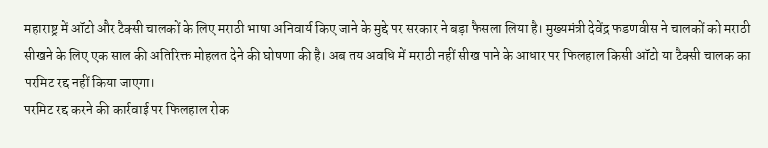महाराष्ट्र में ऑटो और टैक्सी चालकों के लिए मराठी भाषा अनिवार्य किए जाने के मुद्दे पर सरकार ने बड़ा फैसला लिया है। मुख्यमंत्री देवेंद्र फडणवीस ने चालकों को मराठी सीखने के लिए एक साल की अतिरिक्त मोहलत देने की घोषणा की है। अब तय अवधि में मराठी नहीं सीख पाने के आधार पर फिलहाल किसी ऑटो या टैक्सी चालक का परमिट रद्द नहीं किया जाएगा।
परमिट रद्द करने की कार्रवाई पर फिलहाल रोक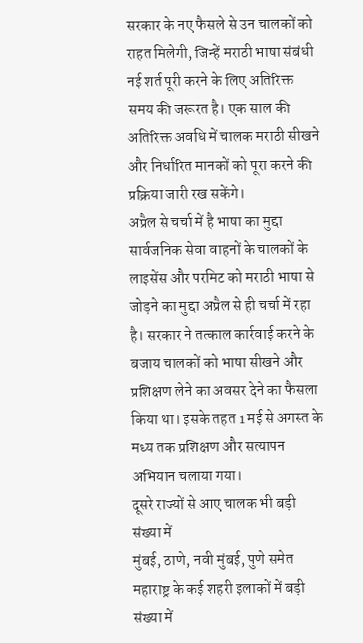सरकार के नए फैसले से उन चालकों को राहत मिलेगी, जिन्हें मराठी भाषा संबंधी नई शर्त पूरी करने के लिए अतिरिक्त समय की जरूरत है। एक साल की अतिरिक्त अवधि में चालक मराठी सीखने और निर्धारित मानकों को पूरा करने की प्रक्रिया जारी रख सकेंगे।
अप्रैल से चर्चा में है भाषा का मुद्दा
सार्वजनिक सेवा वाहनों के चालकों के लाइसेंस और परमिट को मराठी भाषा से जोड़ने का मुद्दा अप्रैल से ही चर्चा में रहा है। सरकार ने तत्काल कार्रवाई करने के बजाय चालकों को भाषा सीखने और प्रशिक्षण लेने का अवसर देने का फैसला किया था। इसके तहत 1 मई से अगस्त के मध्य तक प्रशिक्षण और सत्यापन अभियान चलाया गया।
दूसरे राज्यों से आए चालक भी बड़ी संख्या में
मुंबई, ठाणे, नवी मुंबई, पुणे समेत महाराष्ट्र के कई शहरी इलाकों में बड़ी संख्या में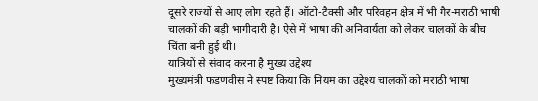दूसरे राज्यों से आए लोग रहते हैं। ऑटो-टैक्सी और परिवहन क्षेत्र में भी गैर-मराठी भाषी चालकों की बड़ी भागीदारी है। ऐसे में भाषा की अनिवार्यता को लेकर चालकों के बीच चिंता बनी हुई थी।
यात्रियों से संवाद करना है मुख्य उद्देश्य
मुख्यमंत्री फडणवीस ने स्पष्ट किया कि नियम का उद्देश्य चालकों को मराठी भाषा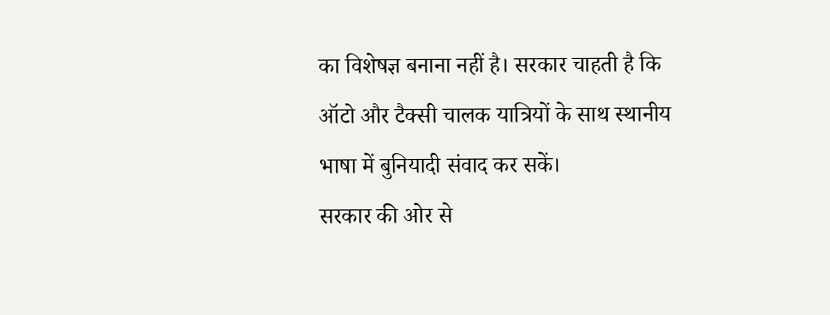का विशेषज्ञ बनाना नहीं है। सरकार चाहती है कि ऑटो और टैक्सी चालक यात्रियों के साथ स्थानीय भाषा में बुनियादी संवाद कर सकें।
सरकार की ओर से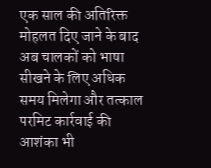एक साल की अतिरिक्त मोहलत दिए जाने के बाद अब चालकों को भाषा सीखने के लिए अधिक समय मिलेगा और तत्काल परमिट कार्रवाई की आशंका भी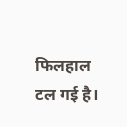फिलहाल टल गई है।